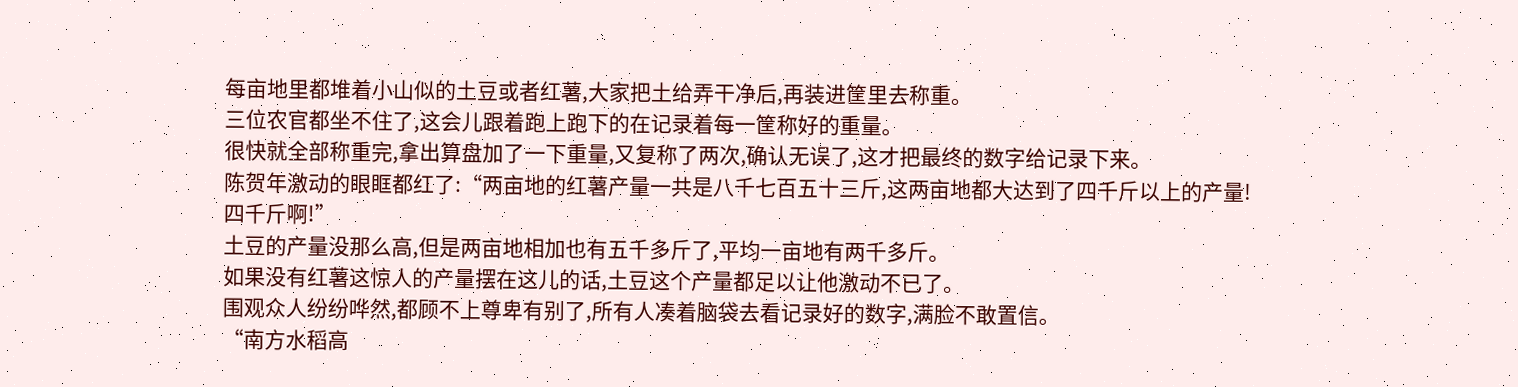每亩地里都堆着小山似的土豆或者红薯,大家把土给弄干净后,再装进筐里去称重。
三位农官都坐不住了,这会儿跟着跑上跑下的在记录着每一筐称好的重量。
很快就全部称重完,拿出算盘加了一下重量,又复称了两次,确认无误了,这才把最终的数字给记录下来。
陈贺年激动的眼眶都红了:“两亩地的红薯产量一共是八千七百五十三斤,这两亩地都大达到了四千斤以上的产量!四千斤啊!”
土豆的产量没那么高,但是两亩地相加也有五千多斤了,平均一亩地有两千多斤。
如果没有红薯这惊人的产量摆在这儿的话,土豆这个产量都足以让他激动不已了。
围观众人纷纷哗然,都顾不上尊卑有别了,所有人凑着脑袋去看记录好的数字,满脸不敢置信。
“南方水稻高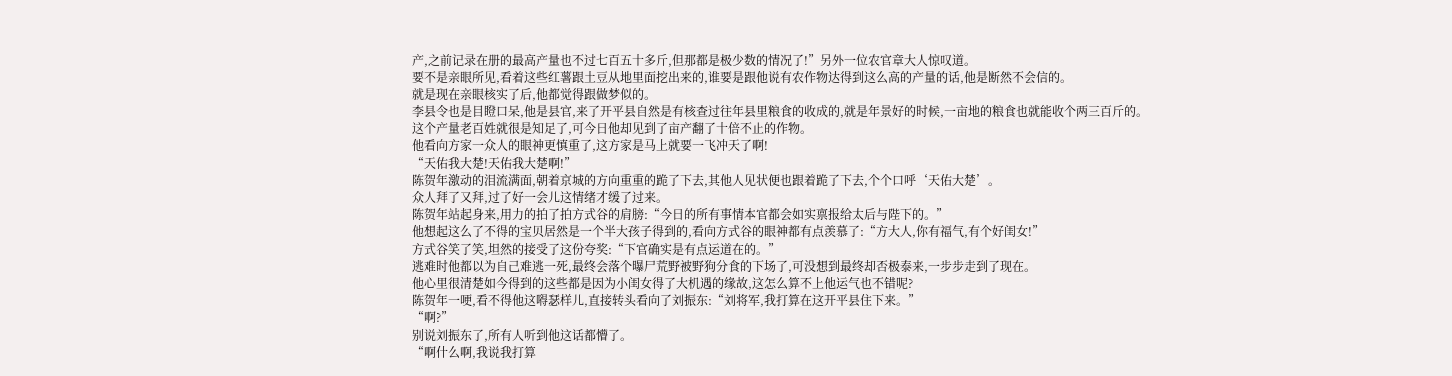产,之前记录在册的最高产量也不过七百五十多斤,但那都是极少数的情况了!”另外一位农官章大人惊叹道。
要不是亲眼所见,看着这些红薯跟土豆从地里面挖出来的,谁要是跟他说有农作物达得到这么高的产量的话,他是断然不会信的。
就是现在亲眼核实了后,他都觉得跟做梦似的。
李县令也是目瞪口呆,他是县官,来了开平县自然是有核查过往年县里粮食的收成的,就是年景好的时候,一亩地的粮食也就能收个两三百斤的。
这个产量老百姓就很是知足了,可今日他却见到了亩产翻了十倍不止的作物。
他看向方家一众人的眼神更慎重了,这方家是马上就要一飞冲天了啊!
“天佑我大楚!天佑我大楚啊!”
陈贺年激动的泪流满面,朝着京城的方向重重的跪了下去,其他人见状便也跟着跪了下去,个个口呼‘天佑大楚’。
众人拜了又拜,过了好一会儿这情绪才缓了过来。
陈贺年站起身来,用力的拍了拍方式谷的肩膀:“今日的所有事情本官都会如实禀报给太后与陛下的。”
他想起这么了不得的宝贝居然是一个半大孩子得到的,看向方式谷的眼神都有点羡慕了:“方大人,你有福气,有个好闺女!”
方式谷笑了笑,坦然的接受了这份夸奖:“下官确实是有点运道在的。”
逃难时他都以为自己难逃一死,最终会落个曝尸荒野被野狗分食的下场了,可没想到最终却否极泰来,一步步走到了现在。
他心里很清楚如今得到的这些都是因为小闺女得了大机遇的缘故,这怎么算不上他运气也不错呢?
陈贺年一哽,看不得他这嘚瑟样儿,直接转头看向了刘振东:“刘将军,我打算在这开平县住下来。”
“啊?”
别说刘振东了,所有人听到他这话都懵了。
“啊什么啊,我说我打算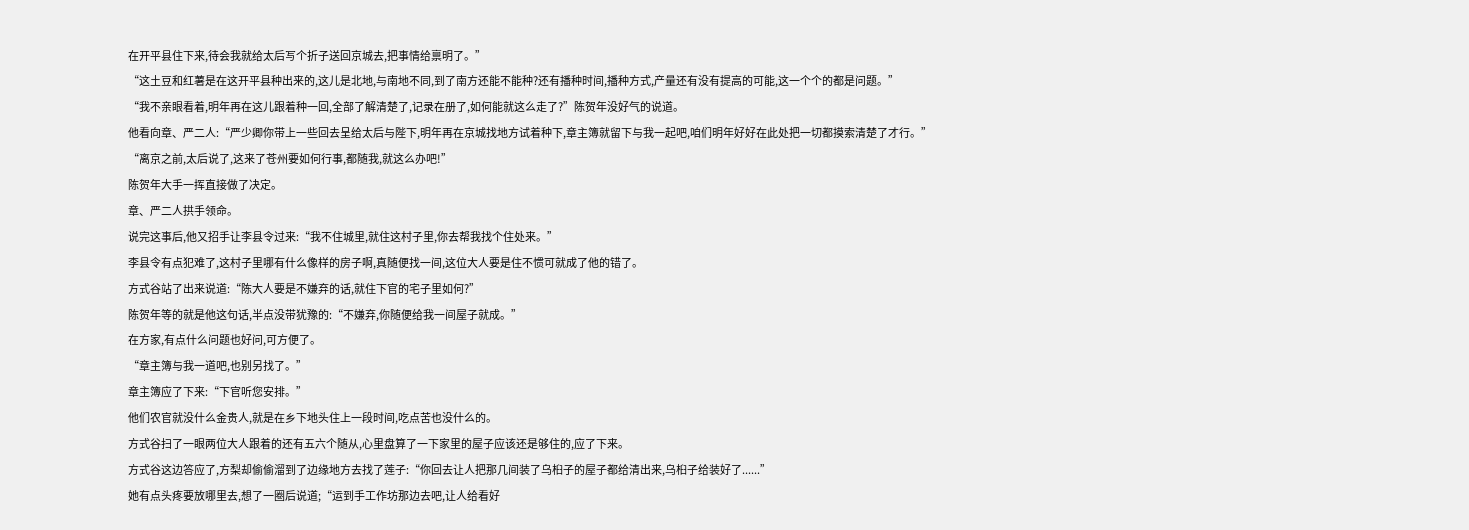在开平县住下来,待会我就给太后写个折子送回京城去,把事情给禀明了。”
“这土豆和红薯是在这开平县种出来的,这儿是北地,与南地不同,到了南方还能不能种?还有播种时间,播种方式,产量还有没有提高的可能,这一个个的都是问题。”
“我不亲眼看着,明年再在这儿跟着种一回,全部了解清楚了,记录在册了,如何能就这么走了?”陈贺年没好气的说道。
他看向章、严二人:“严少卿你带上一些回去呈给太后与陛下,明年再在京城找地方试着种下,章主簿就留下与我一起吧,咱们明年好好在此处把一切都摸索清楚了才行。”
“离京之前,太后说了,这来了苍州要如何行事,都随我,就这么办吧!”
陈贺年大手一挥直接做了决定。
章、严二人拱手领命。
说完这事后,他又招手让李县令过来:“我不住城里,就住这村子里,你去帮我找个住处来。”
李县令有点犯难了,这村子里哪有什么像样的房子啊,真随便找一间,这位大人要是住不惯可就成了他的错了。
方式谷站了出来说道:“陈大人要是不嫌弃的话,就住下官的宅子里如何?”
陈贺年等的就是他这句话,半点没带犹豫的:“不嫌弃,你随便给我一间屋子就成。”
在方家,有点什么问题也好问,可方便了。
“章主簿与我一道吧,也别另找了。”
章主簿应了下来:“下官听您安排。”
他们农官就没什么金贵人,就是在乡下地头住上一段时间,吃点苦也没什么的。
方式谷扫了一眼两位大人跟着的还有五六个随从,心里盘算了一下家里的屋子应该还是够住的,应了下来。
方式谷这边答应了,方梨却偷偷溜到了边缘地方去找了莲子:“你回去让人把那几间装了乌桕子的屋子都给清出来,乌桕子给装好了......”
她有点头疼要放哪里去,想了一圈后说道;“运到手工作坊那边去吧,让人给看好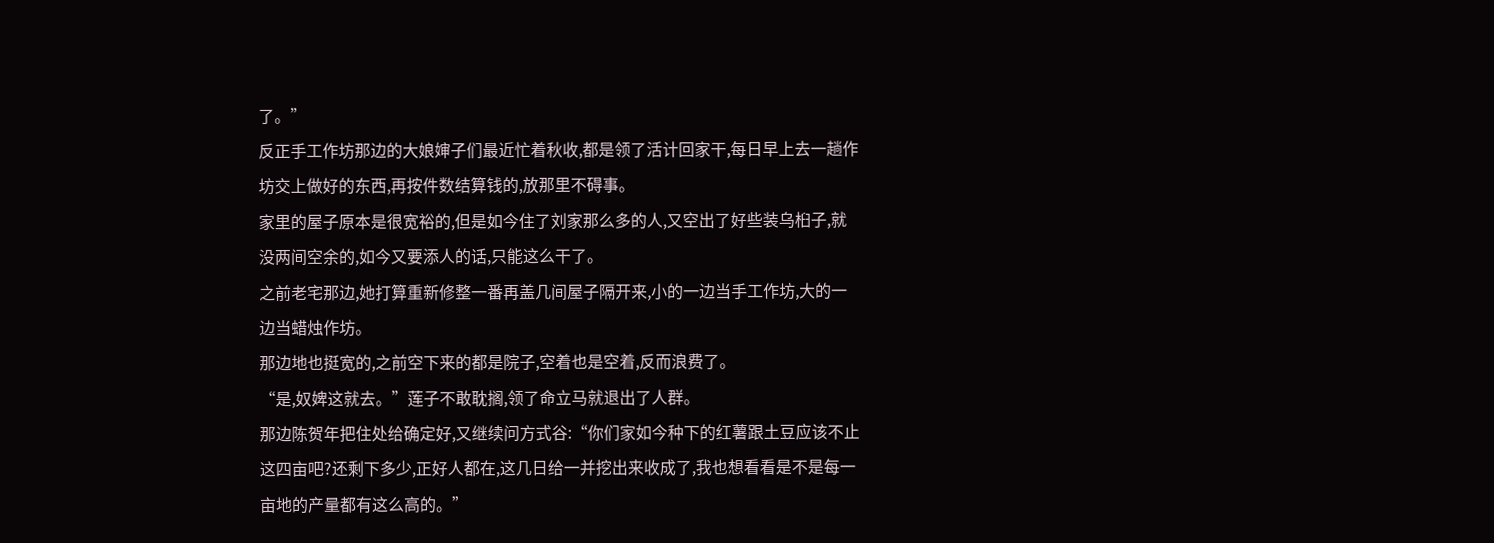了。”
反正手工作坊那边的大娘婶子们最近忙着秋收,都是领了活计回家干,每日早上去一趟作坊交上做好的东西,再按件数结算钱的,放那里不碍事。
家里的屋子原本是很宽裕的,但是如今住了刘家那么多的人,又空出了好些装乌桕子,就没两间空余的,如今又要添人的话,只能这么干了。
之前老宅那边,她打算重新修整一番再盖几间屋子隔开来,小的一边当手工作坊,大的一边当蜡烛作坊。
那边地也挺宽的,之前空下来的都是院子,空着也是空着,反而浪费了。
“是,奴婢这就去。”莲子不敢耽搁,领了命立马就退出了人群。
那边陈贺年把住处给确定好,又继续问方式谷:“你们家如今种下的红薯跟土豆应该不止这四亩吧?还剩下多少,正好人都在,这几日给一并挖出来收成了,我也想看看是不是每一亩地的产量都有这么高的。”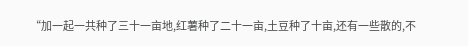“加一起一共种了三十一亩地,红薯种了二十一亩,土豆种了十亩,还有一些散的,不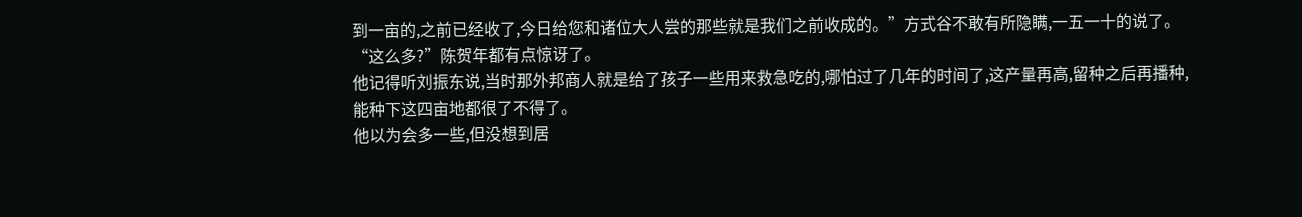到一亩的,之前已经收了,今日给您和诸位大人尝的那些就是我们之前收成的。”方式谷不敢有所隐瞒,一五一十的说了。
“这么多?”陈贺年都有点惊讶了。
他记得听刘振东说,当时那外邦商人就是给了孩子一些用来救急吃的,哪怕过了几年的时间了,这产量再高,留种之后再播种,能种下这四亩地都很了不得了。
他以为会多一些,但没想到居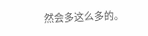然会多这么多的。